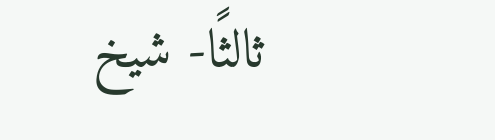ثالثًا- شيخ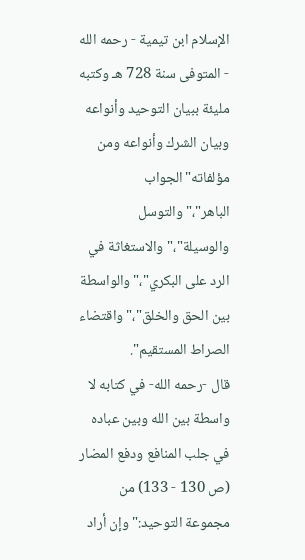الإسلام ابن تيمية - رحمه الله - المتوفى سنة 728 هـ وكتبه مليئة ببيان التوحيد وأنواعه وبيان الشرك وأنواعه ومن مؤلفاته"الجواب الباهر"،"والتوسل والوسيلة"،"والاستغاثة في الرد على البكري"،"والواسطة بين الحق والخلق"،"واقتضاء الصراط المستقيم".
قال -رحمه الله- في كتابه لا واسطة بين الله وبين عباده في جلب المنافع ودفع المضار (ص 130 - 133) من مجموعة التوحيد:"وإن أراد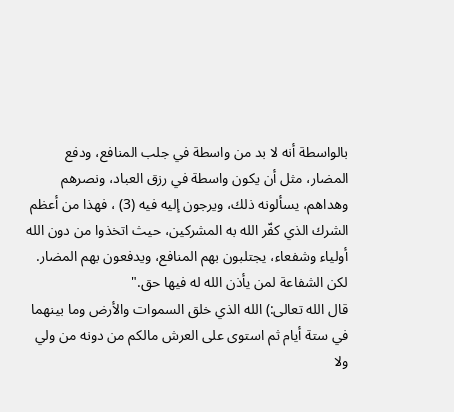بالواسطة أنه لا بد من واسطة في جلب المنافع، ودفع المضار، مثل أن يكون واسطة في رزق العباد، ونصرهم وهداهم، يسألونه ذلك، ويرجون إليه فيه (3) ، فهذا من أعظم الشرك الذي كفّر الله به المشركين، حيث اتخذوا من دون الله أولياء وشفعاء، يجتلبون بهم المنافع، ويدفعون بهم المضار. لكن الشفاعة لمن يأذن الله له فيها حق."
قال الله تعالى:) الله الذي خلق السموات والأرض وما بينهما في ستة أيام ثم استوى على العرش مالكم من دونه من ولي ولا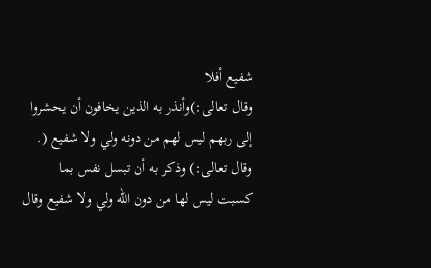شفيع أفلا
وقال تعالى:)وأنذر به الذين يخافون أن يحشروا إلى ربهم ليس لهم من دونه ولي ولا شفيع (. وقال تعالى:) وذكر به أن تبسل نفس بما كسبت ليس لها من دون الله ولي ولا شفيع وقال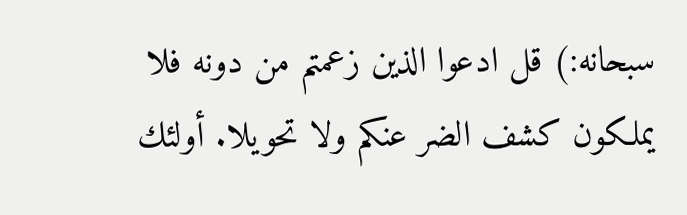سبحانه:) قل ادعوا الذين زعمتم من دونه فلا يملكون كشف الضر عنكم ولا تحويلا. أولئك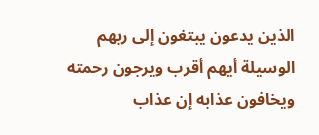الذين يدعون يبتغون إلى ربهم الوسيلة أيهم أقرب ويرجون رحمته ويخافون عذابه إن عذاب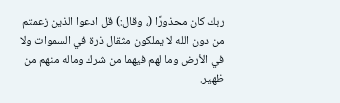ربك كان محذورًا (، وقال:) قل ادعوا الذين زعمتم من دون الله لا يملكون مثقال ذرة في السموات ولا في الأرض وما لهم فيهما من شرك وماله منهم من ظهير.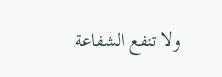ولا تنفع الشفاعة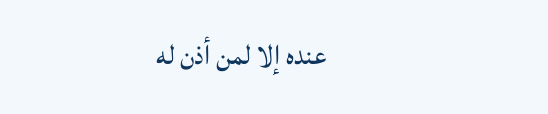عنده إلا لمن أذن له